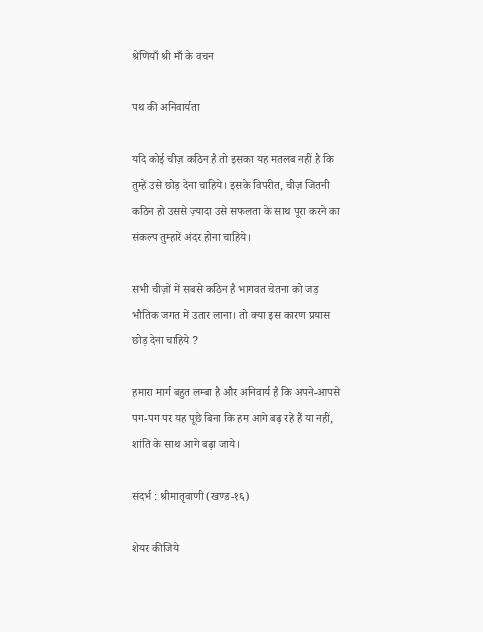श्रेणियाँ श्री माँ के वचन

पथ की अनिवार्यता

यदि कोई चीज़ कठिन है तो इसका यह मतलब नहीं है कि तुम्हें उसे छोड़ देना चाहिये। इसके विपरीत, चीज़ जितनी कठिन हो उससे ज़्यादा उसे सफलता के साथ पूरा करने का संकल्प तुम्हारें अंदर होना चाहिये।

सभी चीज़ों में सबसे कठिन है भागवत चेतना को जड़ भौतिक जगत में उतार लाना। तो क्या इस कारण प्रयास छोड़ देना चाहिये ?

हमारा मार्ग बहुत लम्बा है और अनिवार्य है कि अपने-आपसे पग-पग पर यह पूछे बिना कि हम आगे बढ़ रहे हैं या नहीं, शांति के साथ आगे बढ़ा जाये।

संदर्भ : श्रीमातृवाणी (खण्ड-१६)

शेयर कीजिये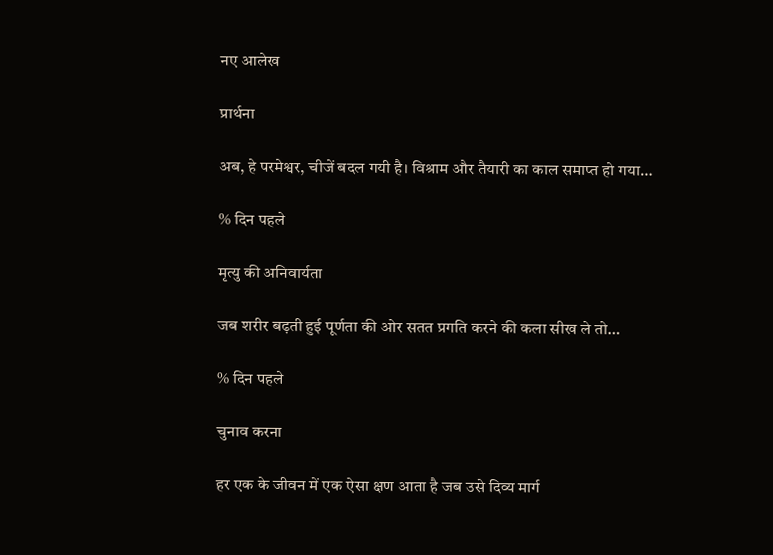नए आलेख

प्रार्थना

अब, हे परमेश्वर, चीजें बदल गयी है। विश्राम और तैयारी का काल समाप्त हो गया…

% दिन पहले

मृत्यु की अनिवार्यता

जब शरीर बढ़ती हुई पूर्णता की ओर सतत प्रगति करने की कला सीख ले तो…

% दिन पहले

चुनाव करना

हर एक के जीवन में एक ऐसा क्षण आता है जब उसे दिव्य मार्ग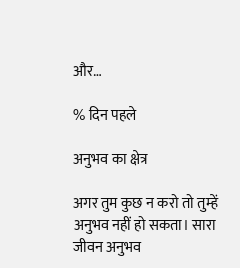और…

% दिन पहले

अनुभव का क्षेत्र

अगर तुम कुछ न करो तो तुम्हें अनुभव नहीं हो सकता। सारा जीवन अनुभव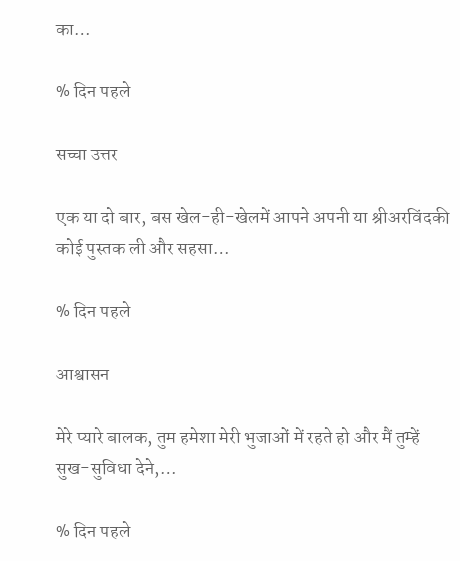का…

% दिन पहले

सच्चा उत्तर

एक या दो बार, बस खेल-ही-खेलमें आपने अपनी या श्रीअरविंदकी कोई पुस्तक ली और सहसा…

% दिन पहले

आश्वासन

मेरे प्यारे बालक, तुम हमेशा मेरी भुजाओं में रहते हो और मैं तुम्हें सुख-सुविधा देने,…

% दिन पहले